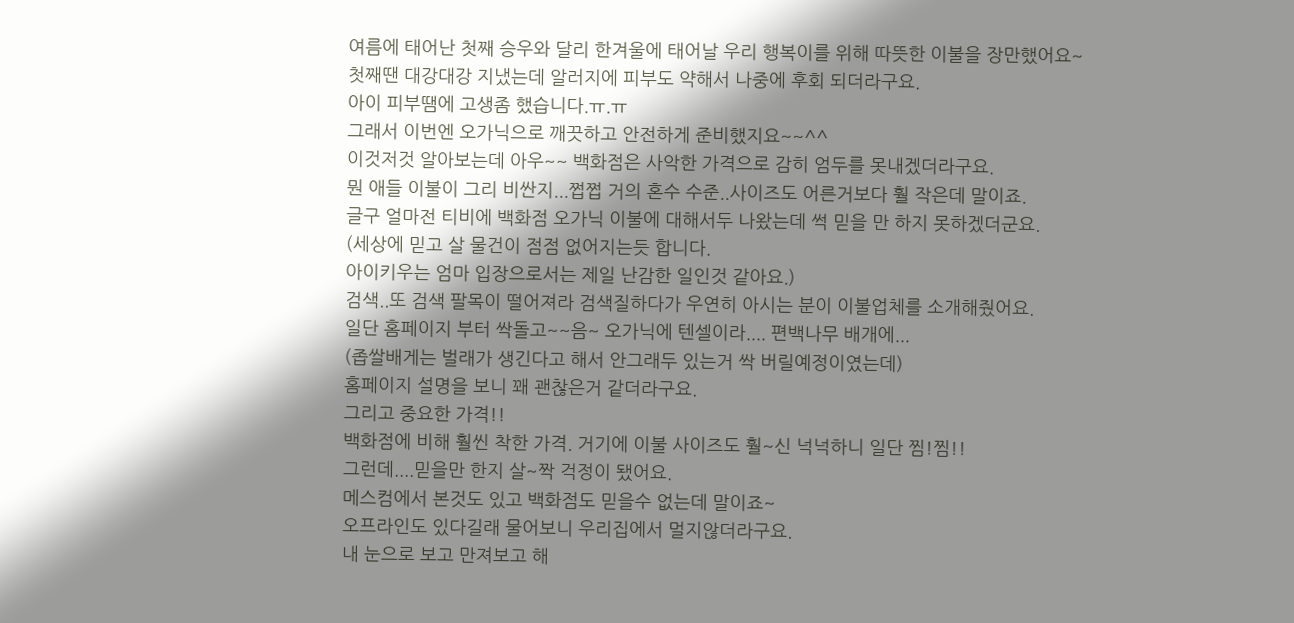여름에 태어난 첫째 승우와 달리 한겨울에 태어날 우리 행복이를 위해 따뜻한 이불을 장만했어요~
첫째땐 대강대강 지냈는데 알러지에 피부도 약해서 나중에 후회 되더라구요.
아이 피부땜에 고생좀 했습니다.ㅠ.ㅠ
그래서 이번엔 오가닉으로 깨끗하고 안전하게 준비했지요~~^^
이것저것 알아보는데 아우~~ 백화점은 사악한 가격으로 감히 엄두를 못내겠더라구요.
뭔 애들 이불이 그리 비싼지...쩝쩝 거의 혼수 수준..사이즈도 어른거보다 훨 작은데 말이죠.
글구 얼마전 티비에 백화점 오가닉 이불에 대해서두 나왔는데 썩 믿을 만 하지 못하겠더군요.
(세상에 믿고 살 물건이 점점 없어지는듯 합니다.
아이키우는 엄마 입장으로서는 제일 난감한 일인것 같아요.)
검색..또 검색 팔목이 떨어져라 검색질하다가 우연히 아시는 분이 이불업체를 소개해줬어요.
일단 홈페이지 부터 싹돌고~~음~ 오가닉에 텐셀이라.... 편백나무 배개에...
(좁쌀배게는 벌래가 생긴다고 해서 안그래두 있는거 싹 버릴예정이였는데)
홈페이지 설명을 보니 꽤 괜찮은거 같더라구요.
그리고 중요한 가격!!
백화점에 비해 훨씬 착한 가격. 거기에 이불 사이즈도 훨~신 넉넉하니 일단 찜!찜!!
그런데....믿을만 한지 살~짝 걱정이 됐어요.
메스컴에서 본것도 있고 백화점도 믿을수 없는데 말이죠~
오프라인도 있다길래 물어보니 우리집에서 멀지않더라구요.
내 눈으로 보고 만져보고 해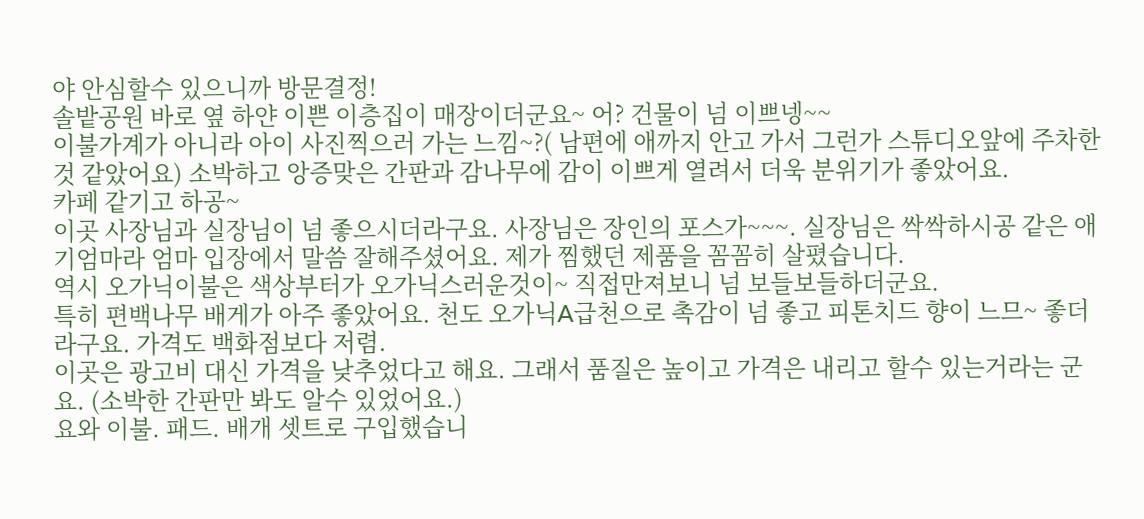야 안심할수 있으니까 방문결정!
솔밭공원 바로 옆 하얀 이쁜 이층집이 매장이더군요~ 어? 건물이 넘 이쁘넹~~
이불가계가 아니라 아이 사진찍으러 가는 느낌~?( 남편에 애까지 안고 가서 그런가 스튜디오앞에 주차한것 같았어요) 소박하고 앙증맞은 간판과 감나무에 감이 이쁘게 열려서 더욱 분위기가 좋았어요.
카페 같기고 하공~
이곳 사장님과 실장님이 넘 좋으시더라구요. 사장님은 장인의 포스가~~~. 실장님은 싹싹하시공 같은 애기엄마라 엄마 입장에서 말씀 잘해주셨어요. 제가 찜했던 제품을 꼼꼼히 살폈습니다.
역시 오가닉이불은 색상부터가 오가닉스러운것이~ 직접만져보니 넘 보들보들하더군요.
특히 편백나무 배게가 아주 좋았어요. 천도 오가닉A급천으로 촉감이 넘 좋고 피톤치드 향이 느므~ 좋더라구요. 가격도 백화점보다 저렴.
이곳은 광고비 대신 가격을 낮추었다고 해요. 그래서 품질은 높이고 가격은 내리고 할수 있는거라는 군요. (소박한 간판만 봐도 알수 있었어요.)
요와 이불. 패드. 배개 셋트로 구입했습니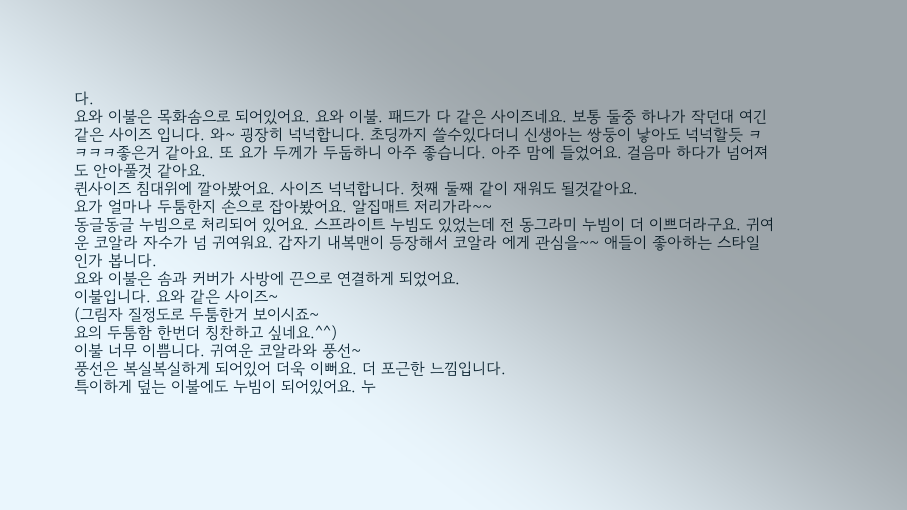다.
요와 이불은 목화솜으로 되어있어요. 요와 이불. 패드가 다 같은 사이즈네요. 보통 둘중 하나가 작던대 여긴 같은 사이즈 입니다. 와~ 굉장히 넉넉합니다. 초딩까지 쓸수있다더니 신생아는 쌍둥이 낳아도 넉넉할듯 ㅋㅋㅋㅋ좋은거 같아요. 또 요가 두께가 두둡하니 아주 좋습니다. 아주 맘에 들었어요. 걸음마 하다가 넘어져도 안아풀것 같아요.
퀸사이즈 침대위에 깔아봤어요. 사이즈 넉넉합니다. 첫째 둘째 같이 재워도 될것같아요.
요가 얼마나 두툼한지 손으로 잡아봤어요. 알집매트 저리가라~~
동글동글 누빔으로 처리되어 있어요. 스프라이트 누빔도 있었는데 전 동그라미 누빔이 더 이쁘더라구요. 귀여운 코알라 자수가 넘 귀여워요. 갑자기 내복맨이 등장해서 코알라 에게 관심을~~ 애들이 좋아하는 스타일 인가 봅니다.
요와 이불은 솜과 커버가 사방에 끈으로 연결하게 되었어요.
이불입니다. 요와 같은 사이즈~
(그림자 질정도로 두툼한거 보이시죠~
요의 두툼함 한번더 칭찬하고 싶네요.^^)
이불 너무 이쁨니다. 귀여운 코알라와 풍선~
풍선은 복실복실하게 되어있어 더욱 이뻐요. 더 포근한 느낌입니다.
특이하게 덮는 이불에도 누빔이 되어있어요. 누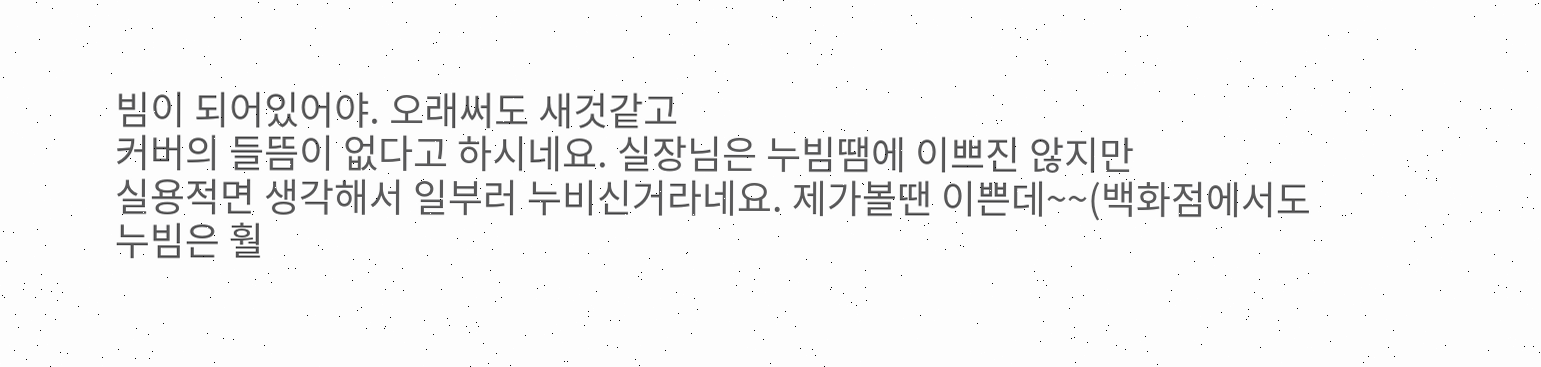빔이 되어있어야. 오래써도 새것같고
커버의 들뜸이 없다고 하시네요. 실장님은 누빔땜에 이쁘진 않지만
실용적면 생각해서 일부러 누비신거라네요. 제가볼땐 이쁜데~~(백화점에서도
누빔은 훨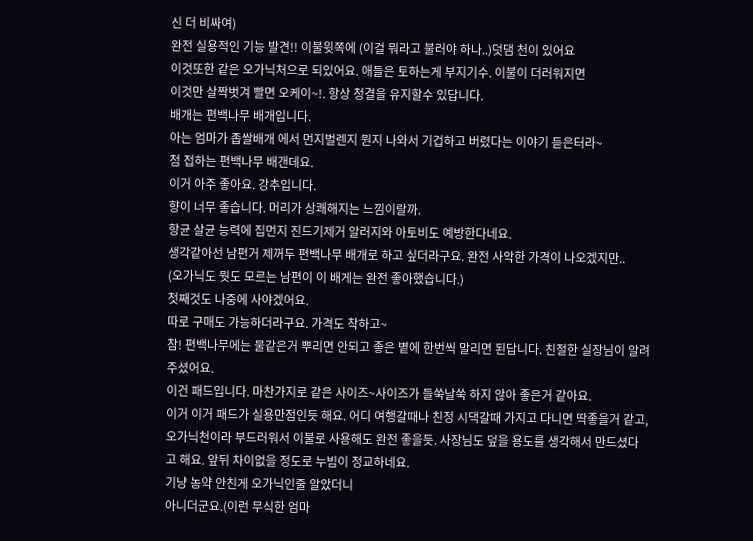신 더 비싸여)
완전 실용적인 기능 발견!! 이불윗쪽에 (이걸 뭐라고 불러야 하나..)덧댐 천이 있어요
이것또한 같은 오가닉처으로 되있어요. 애들은 토하는게 부지기수. 이불이 더러워지면
이것만 살짝벗겨 빨면 오케이~!. 항상 청결을 유지할수 있답니다.
배개는 편백나무 배개입니다.
아는 엄마가 좁쌀배개 에서 먼지벌렌지 뭔지 나와서 기겁하고 버렸다는 이야기 듣은터라~
첨 접하는 편백나무 배갠데요.
이거 아주 좋아요. 강추입니다.
향이 너무 좋습니다. 머리가 상쾌해지는 느낌이랄까.
항균 살균 능력에 집먼지 진드기제거 알러지와 아토비도 예방한다네요.
생각같아선 남편거 제꺼두 편백나무 배개로 하고 싶더라구요. 완전 사악한 가격이 나오겠지만..
(오가닉도 뭣도 모르는 남편이 이 배게는 완전 좋아했습니다.)
첫째것도 나중에 사야겠어요.
따로 구매도 가능하더라구요. 가격도 착하고~
참! 편백나무에는 물같은거 뿌리면 안되고 좋은 볕에 한번씩 말리면 된답니다. 친절한 실장님이 알려주셨어요.
이건 패드입니다. 마찬가지로 같은 사이즈~사이즈가 들쑥날쑥 하지 않아 좋은거 같아요.
이거 이거 패드가 실용만점인듯 해요. 어디 여행갈때나 친정 시댁갈때 가지고 다니면 딱좋을거 같고,
오가닉천이라 부드러워서 이불로 사용해도 완전 좋을듯. 사장님도 덮을 용도를 생각해서 만드셨다고 해요. 앞뒤 차이없을 정도로 누빔이 정교하네요.
기냥 농약 안친게 오가닉인줄 알았더니
아니더군요.(이런 무식한 엄마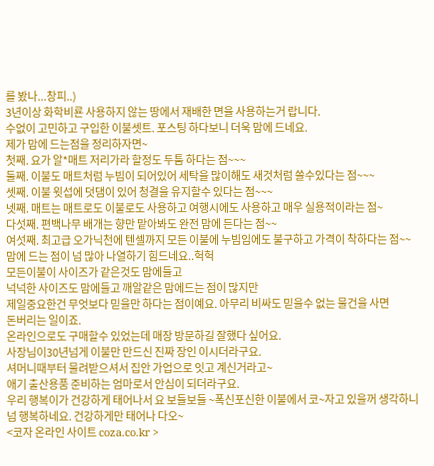를 봤나...창피..)
3년이상 화학비룐 사용하지 않는 땅에서 재배한 면을 사용하는거 랍니다.
수없이 고민하고 구입한 이불셋트. 포스팅 하다보니 더욱 맘에 드네요.
제가 맘에 드는점을 정리하자면~
첫째. 요가 알*매트 저리가라 할정도 두툼 하다는 점~~~
둘째. 이불도 매트처럼 누빔이 되어있어 세탁을 많이해도 새것처럼 쓸수있다는 점~~~
셋째. 이불 윗섭에 덧댐이 있어 청결을 유지할수 있다는 점~~~
넷째. 매트는 매트로도 이불로도 사용하고 여행시에도 사용하고 매우 실용적이라는 점~
다섯째. 편백나무 배개는 향만 맡아봐도 완전 맘에 든다는 점~~
여섯째. 최고급 오가닉천에 텐셀까지 모든 이불에 누빔임에도 불구하고 가격이 착하다는 점~~
맘에 드는 점이 넘 많아 나열하기 힘드네요..헉헉
모든이불이 사이즈가 같은것도 맘에들고
넉넉한 사이즈도 맘에들고 깨알같은 맘에드는 점이 많지만
제일중요한건 무엇보다 믿을만 하다는 점이예요. 아무리 비싸도 믿을수 없는 물건을 사면
돈버리는 일이죠.
온라인으로도 구매할수 있었는데 매장 방문하길 잘했다 싶어요.
사장님이30년넘게 이불만 만드신 진짜 장인 이시더라구요.
셔머니때부터 물려받으셔서 집안 가업으로 잇고 계신거라고~
애기 출산용품 준비하는 엄마로서 안심이 되더라구요.
우리 행복이가 건강하게 태어나서 요 보들보들 ~폭신포신한 이불에서 코~자고 있을꺼 생각하니
넘 행복하네요. 건강하게만 태어나 다오~
<코자 온라인 사이트 coza.co.kr >